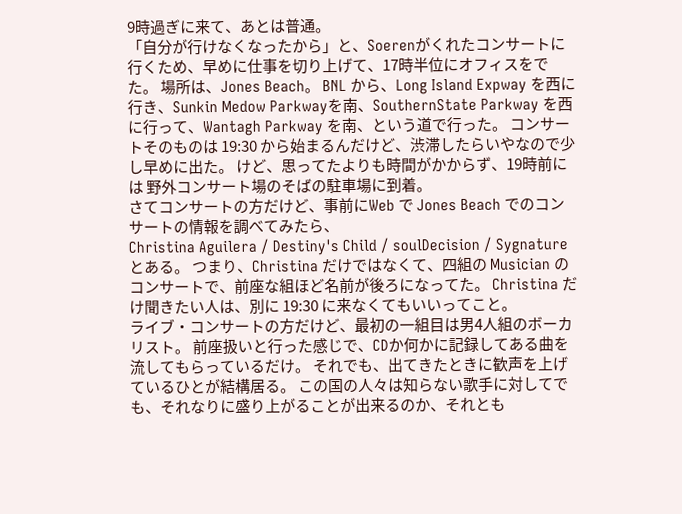9時過ぎに来て、あとは普通。
「自分が行けなくなったから」と、Soerenがくれたコンサートに行くため、早めに仕事を切り上げて、17時半位にオフィスをでた。 場所は、Jones Beach。 BNL から、Long Island Expway を西に行き、Sunkin Medow Parkwayを南、SouthernState Parkway を西に行って、Wantagh Parkway を南、という道で行った。 コンサートそのものは 19:30 から始まるんだけど、渋滞したらいやなので少し早めに出た。 けど、思ってたよりも時間がかからず、19時前には 野外コンサート場のそばの駐車場に到着。
さてコンサートの方だけど、事前にWeb で Jones Beach でのコンサートの情報を調べてみたら、
Christina Aguilera / Destiny's Child / soulDecision / Sygnatureとある。 つまり、Christina だけではなくて、四組の Musician のコンサートで、前座な組ほど名前が後ろになってた。 Christina だけ聞きたい人は、別に 19:30 に来なくてもいいってこと。
ライブ・コンサートの方だけど、最初の一組目は男4人組のボーカリスト。 前座扱いと行った感じで、CDか何かに記録してある曲を流してもらっているだけ。 それでも、出てきたときに歓声を上げているひとが結構居る。 この国の人々は知らない歌手に対してでも、それなりに盛り上がることが出来るのか、それとも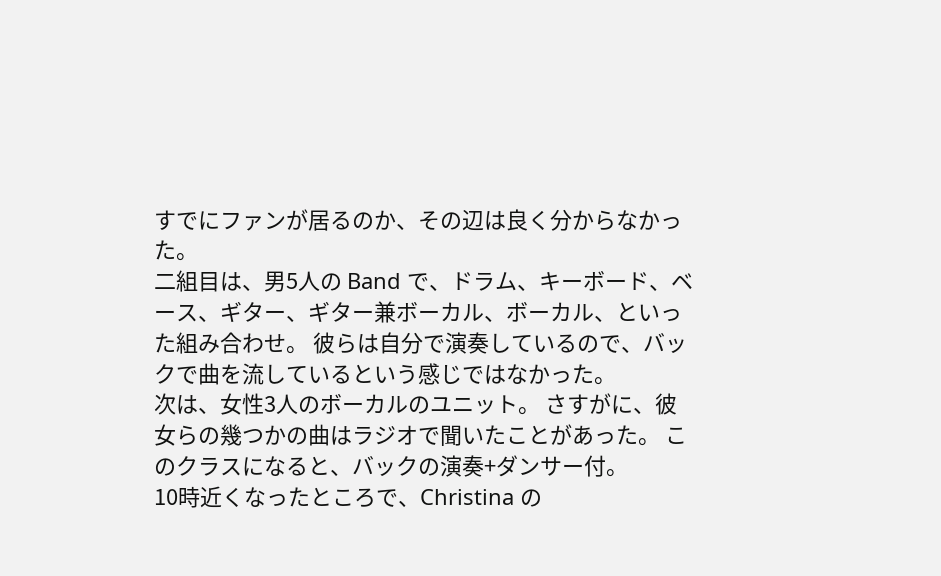すでにファンが居るのか、その辺は良く分からなかった。
二組目は、男5人の Band で、ドラム、キーボード、ベース、ギター、ギター兼ボーカル、ボーカル、といった組み合わせ。 彼らは自分で演奏しているので、バックで曲を流しているという感じではなかった。
次は、女性3人のボーカルのユニット。 さすがに、彼女らの幾つかの曲はラジオで聞いたことがあった。 このクラスになると、バックの演奏+ダンサー付。
10時近くなったところで、Christina の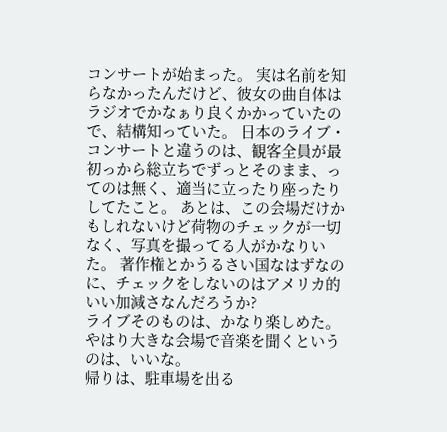コンサートが始まった。 実は名前を知らなかったんだけど、彼女の曲自体はラジオでかなぁり良くかかっていたので、結構知っていた。 日本のライブ・コンサートと違うのは、観客全員が最初っから総立ちでずっとそのまま、ってのは無く、適当に立ったり座ったりしてたこと。 あとは、この会場だけかもしれないけど荷物のチェックが一切なく、写真を撮ってる人がかなりいた。 著作権とかうるさい国なはずなのに、チェックをしないのはアメリカ的いい加減さなんだろうか?
ライブそのものは、かなり楽しめた。 やはり大きな会場で音楽を聞くというのは、いいな。
帰りは、駐車場を出る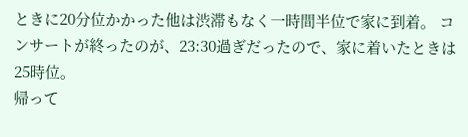ときに20分位かかった他は渋滞もなく一時間半位で家に到着。 コンサートが終ったのが、23:30過ぎだったので、家に着いたときは 25時位。
帰って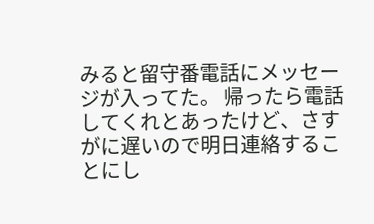みると留守番電話にメッセージが入ってた。 帰ったら電話してくれとあったけど、さすがに遅いので明日連絡することにし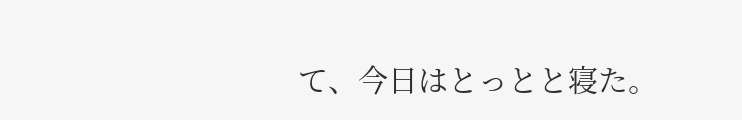て、今日はとっとと寝た。